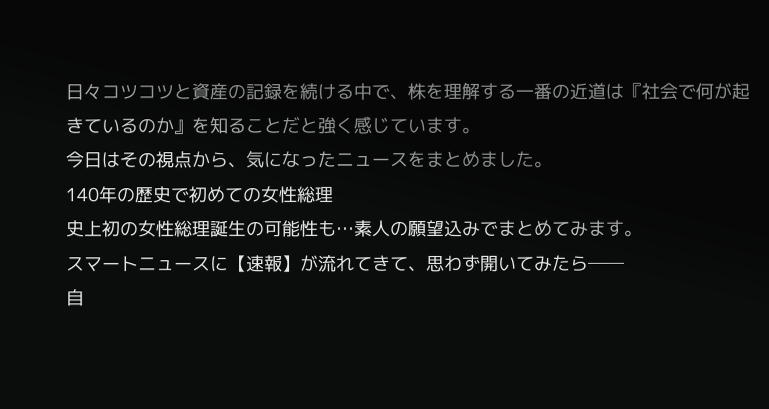日々コツコツと資産の記録を続ける中で、株を理解する一番の近道は『社会で何が起きているのか』を知ることだと強く感じています。
今日はその視点から、気になったニュースをまとめました。
140年の歴史で初めての女性総理
史上初の女性総理誕生の可能性も…素人の願望込みでまとめてみます。
スマートニュースに【速報】が流れてきて、思わず開いてみたら──
自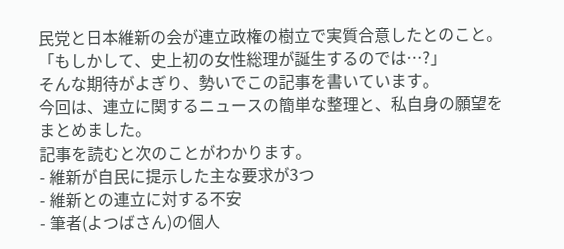民党と日本維新の会が連立政権の樹立で実質合意したとのこと。
「もしかして、史上初の女性総理が誕生するのでは…?」
そんな期待がよぎり、勢いでこの記事を書いています。
今回は、連立に関するニュースの簡単な整理と、私自身の願望をまとめました。
記事を読むと次のことがわかります。
- 維新が自民に提示した主な要求が3つ
- 維新との連立に対する不安
- 筆者(よつばさん)の個人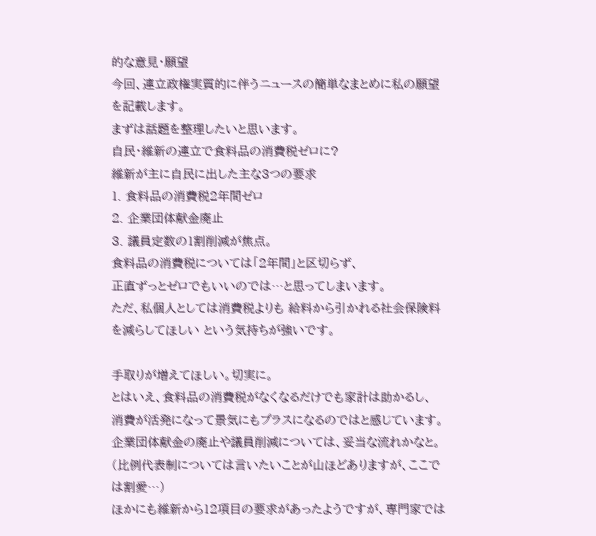的な意見・願望
今回、連立政権実質的に伴うニュースの簡単なまとめに私の願望を記載します。
まずは話題を整理したいと思います。
自民・維新の連立で食料品の消費税ゼロに?
維新が主に自民に出した主な3つの要求
1. 食料品の消費税2年間ゼロ
2. 企業団体献金廃止
3. 議員定数の1割削減が焦点。
食料品の消費税については「2年間」と区切らず、
正直ずっとゼロでもいいのでは…と思ってしまいます。
ただ、私個人としては消費税よりも 給料から引かれる社会保険料を減らしてほしい という気持ちが強いです。

手取りが増えてほしい。切実に。
とはいえ、食料品の消費税がなくなるだけでも家計は助かるし、
消費が活発になって景気にもプラスになるのではと感じています。
企業団体献金の廃止や議員削減については、妥当な流れかなと。
(比例代表制については言いたいことが山ほどありますが、ここでは割愛…)
ほかにも維新から12項目の要求があったようですが、専門家では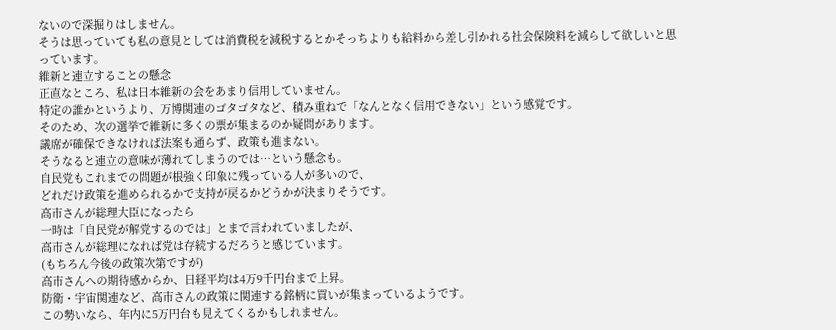ないので深掘りはしません。
そうは思っていても私の意見としては消費税を減税するとかそっちよりも給料から差し引かれる社会保険料を減らして欲しいと思っています。
維新と連立することの懸念
正直なところ、私は日本維新の会をあまり信用していません。
特定の誰かというより、万博関連のゴタゴタなど、積み重ねで「なんとなく信用できない」という感覚です。
そのため、次の選挙で維新に多くの票が集まるのか疑問があります。
議席が確保できなければ法案も通らず、政策も進まない。
そうなると連立の意味が薄れてしまうのでは…という懸念も。
自民党もこれまでの問題が根強く印象に残っている人が多いので、
どれだけ政策を進められるかで支持が戻るかどうかが決まりそうです。
高市さんが総理大臣になったら
一時は「自民党が解党するのでは」とまで言われていましたが、
高市さんが総理になれば党は存続するだろうと感じています。
(もちろん今後の政策次第ですが)
高市さんへの期待感からか、日経平均は4万9千円台まで上昇。
防衛・宇宙関連など、高市さんの政策に関連する銘柄に買いが集まっているようです。
この勢いなら、年内に5万円台も見えてくるかもしれません。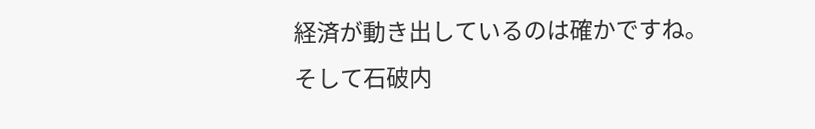経済が動き出しているのは確かですね。
そして石破内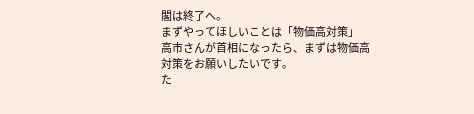閣は終了へ。
まずやってほしいことは「物価高対策」
高市さんが首相になったら、まずは物価高対策をお願いしたいです。
た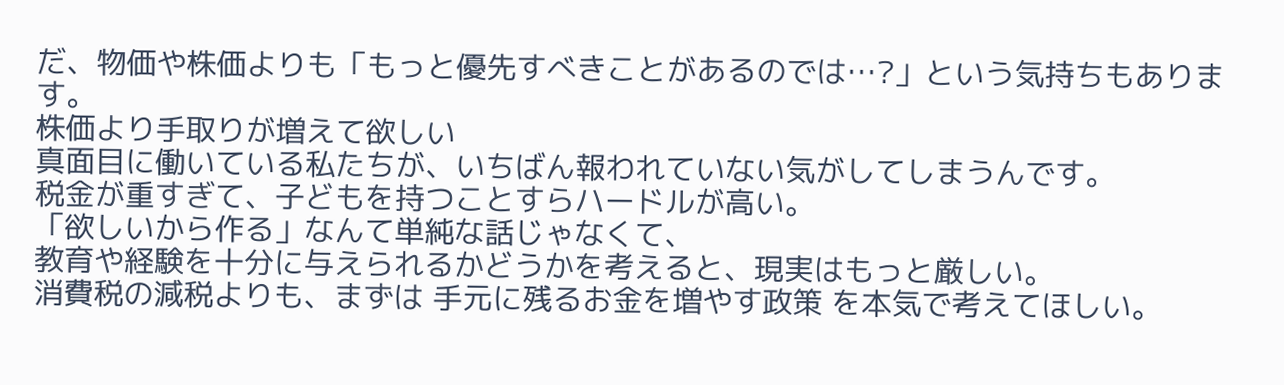だ、物価や株価よりも「もっと優先すべきことがあるのでは…?」という気持ちもあります。
株価より手取りが増えて欲しい
真面目に働いている私たちが、いちばん報われていない気がしてしまうんです。
税金が重すぎて、子どもを持つことすらハードルが高い。
「欲しいから作る」なんて単純な話じゃなくて、
教育や経験を十分に与えられるかどうかを考えると、現実はもっと厳しい。
消費税の減税よりも、まずは 手元に残るお金を増やす政策 を本気で考えてほしい。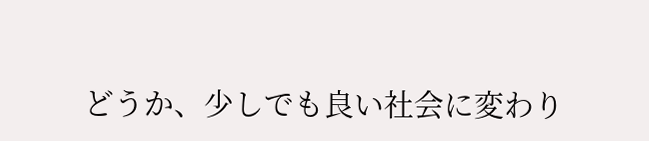どうか、少しでも良い社会に変わり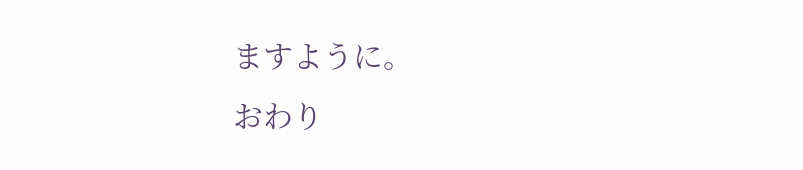ますように。
おわり